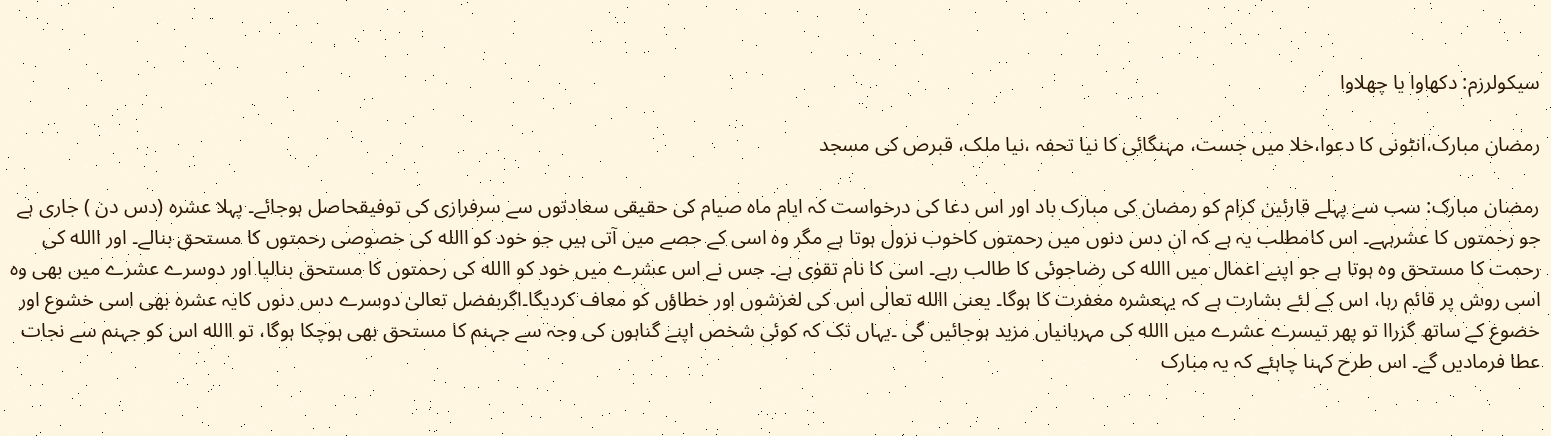سیکولرزم: دکھاوا یا چھلاوا

رمضان مبارک،انٹونی کا دعوا،خلا میں جست، مہنگائی کا نیا تحفہ ،نیا ملک، قبرص کی مسجد

رمضان مبارک: سب سے پہلے قارئین کرام کو رمضان کی مبارک باد اور اس دعا کی درخواست کہ ایام ماہ صیام کی حقیقی سعادتوں سے سرفرازی کی توفیقحاصل ہوجائے۔ پہلا عشرہ (دس دن ) جاری ہے جو رحمتوں کا عشرہہے۔ اس کامطلب یہ ہے کہ ان دس دنوں میں رحمتوں کاخوب نزول ہوتا ہے مگر وہ اسی کے حصے میں آتی ہیں جو خود کو االله کی خصوصی رحمتوں کا مستحق بنالے۔ اور االله کی رحمت کا مستحق وہ ہوتا ہے جو اپنے اعمال میں االله کی رضاجوئی کا طالب رہے۔ اسی کا نام تقوٰی ہے۔ جس نے اس عشرے میں خود کو االله کی رحمتوں کا مستحق بنالیا اور دوسرے عشرے میں بھی وہ اسی روش پر قائم رہا، اس کے لئے بشارت ہے کہ یہعشرہ مغفرت کا ہوگا۔ یعنی االله تعالٰی اس کی لغزشوں اور خطاؤں کو معاف کردیگا۔اگربفضل تعالیٰ دوسرے دس دنوں کایہ عشرہ بھی اسی خشوع اور خضوع کے ساتھ گزراا تو پھر تیسرے عشرے میں االله کی مہربانیاں مزید ہوجائیں گی ۔یہاں تک کہ کوئی شخص اپنے گناہوں کی وجہ سے جہنم کا مستحق بھی ہوچکا ہوگا، تو االله اس کو جہنم سے نجات عطا فرمادیں گے۔ اس طرح کہنا چاہئے کہ یہ مبارک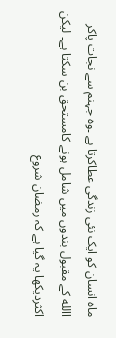ماہ انسان کو ایک نئی زندگی عطاکرتا ہے ۔وہ جہنم سے نجات پاکر االله کے مقبول بندوں میں شامل ہونے کامستحق بن سکتا ہے۔ لیکن اکثردیکھا یہ گیا ہے کہ رمضان شروع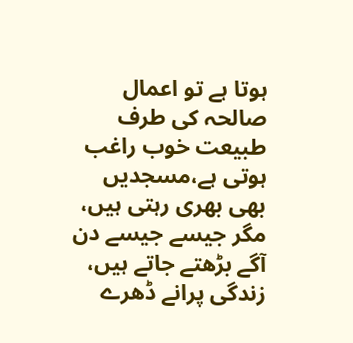ہوتا ہے تو اعمال صالحہ کی طرف طبیعت خوب راغب ہوتی ہے،مسجدیں بھی بھری رہتی ہیں، مگر جیسے جیسے دن آگے بڑھتے جاتے ہیں، زندگی پرانے ڈھرے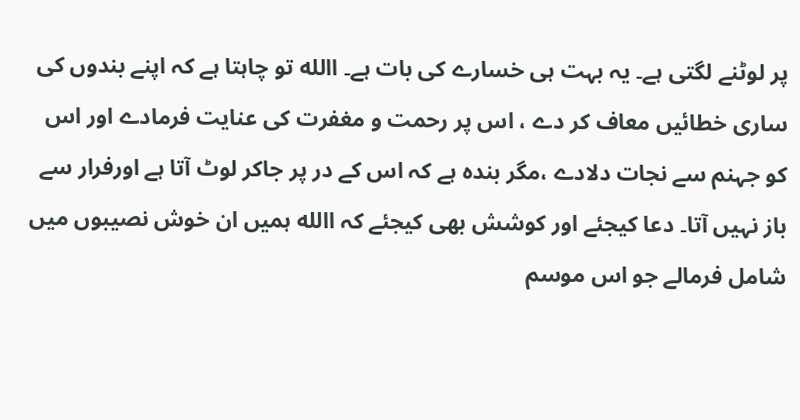پر لوٹنے لگتی ہے۔ یہ بہت ہی خسارے کی بات ہے۔ االله تو چاہتا ہے کہ اپنے بندوں کی ساری خطائیں معاف کر دے ، اس پر رحمت و مغفرت کی عنایت فرمادے اور اس کو جہنم سے نجات دلادے ،مگر بندہ ہے کہ اس کے در پر جاکر لوٹ آتا ہے اورفرار سے باز نہیں آتا۔ دعا کیجئے اور کوشش بھی کیجئے کہ االله ہمیں ان خوش نصیبوں میں شامل فرمالے جو اس موسم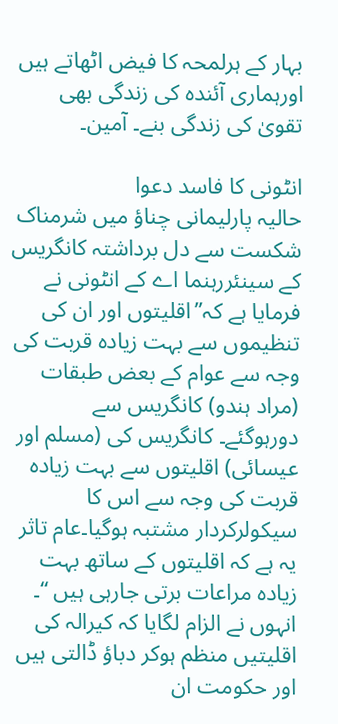بہار کے ہرلمحہ کا فیض اٹھاتے ہیں اورہماری آئندہ کی زندگی بھی تقویٰ کی زندگی بنے۔ آمین۔

انٹونی کا فاسد دعوا
حالیہ پارلیمانی چناؤ میں شرمناک شکست سے دل برداشتہ کانگریس کے سینئررہنما اے کے انٹونی نے فرمایا ہے کہ’’اقلیتوں اور ان کی تنظیموں سے بہت زیادہ قربت کی وجہ سے عوام کے بعض طبقات (مراد ہندو) کانگریس سے دورہوگئے۔ کانگریس کی (مسلم اور عیسائی) اقلیتوں سے بہت زیادہ قربت کی وجہ سے اس کا سیکولرکردار مشتبہ ہوگیا۔عام تاثر یہ ہے کہ اقلیتوں کے ساتھ بہت زیادہ مراعات برتی جارہی ہیں ‘‘۔ انہوں نے الزام لگایا کہ کیرالہ کی اقلیتیں منظم ہوکر دباؤ ڈالتی ہیں اور حکومت ان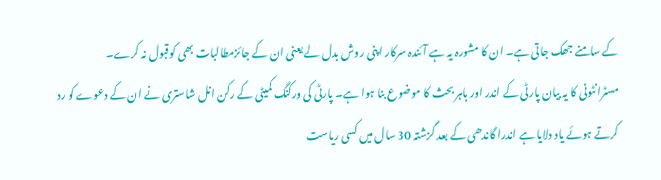کے سامنے جھک جاتی ہے۔ ان کا مشورہ یہ ہے آئندہ سرکار اپنی روش بدل لے یعنی ان کے جائزمطالبات بھی کوقبول نہ کرے۔
مسٹرانٹونی کا یہ بیان پارٹی کے اندر اور باہر بحث کا موضوع بنا ہوا ہے۔ پارٹی کی ورکنگ کمیٹی کے رکن انل شاستری نے ان کے دعوے کو رد کرتے ہوئے یاد دلایا ہے اندرا گاندھی کے بعد گزشتہ 30 سال میں کسی ریاست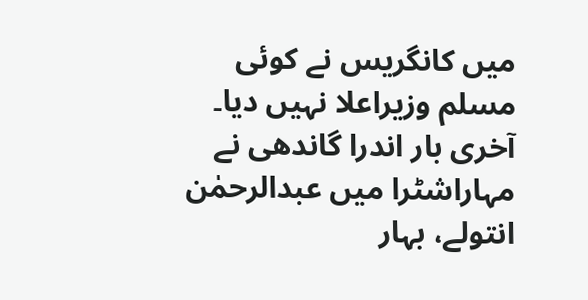میں کانگریس نے کوئی مسلم وزیراعلا نہیں دیا۔ آخری بار اندرا گاندھی نے مہاراشٹرا میں عبدالرحمٰن انتولے، بہار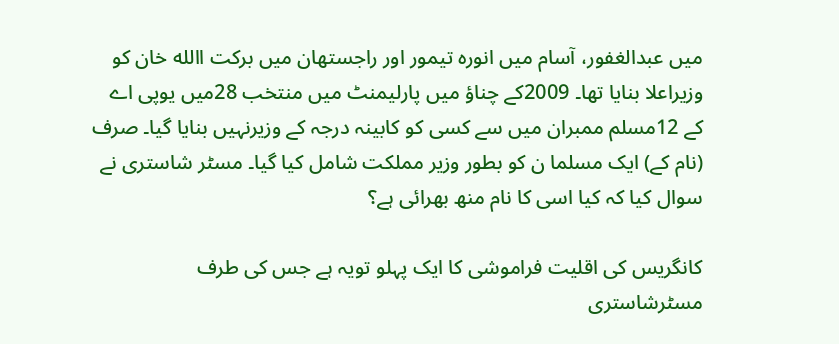میں عبدالغفور، آسام میں انورہ تیمور اور راجستھان میں برکت االله خان کو وزیراعلا بنایا تھا۔ 2009کے چناؤ میں پارلیمنٹ میں منتخب 28میں یوپی اے کے 12مسلم ممبران میں سے کسی کو کابینہ درجہ کے وزیرنہیں بنایا گیا۔ صرف (نام کے) ایک مسلما ن کو بطور وزیر مملکت شامل کیا گیا۔ مسٹر شاستری نے سوال کیا کہ کیا اسی کا نام منھ بھرائی ہے؟

کانگریس کی اقلیت فراموشی کا ایک پہلو تویہ ہے جس کی طرف مسٹرشاستری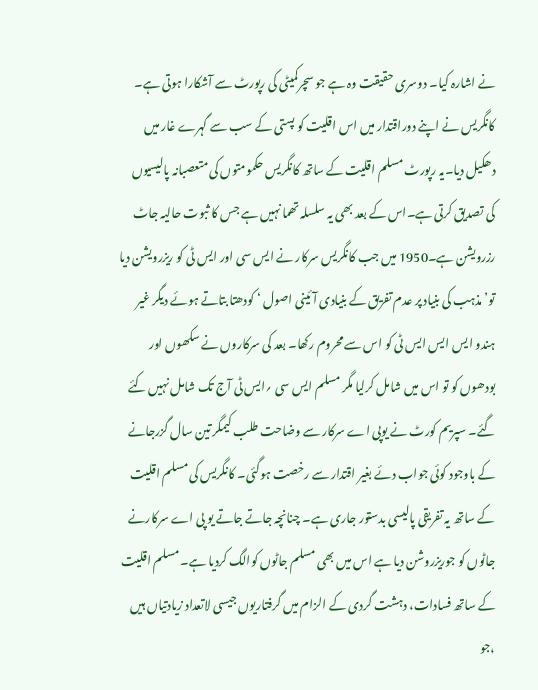نے اشارہ کیا۔ دوسری حقیقت وہ ہے جو سچرکمیٹی کی رپورٹ سے آشکارا ہوتی ہے۔ کانگریس نے اپنے دوراقتدار میں اس اقلیت کو پستی کے سب سے گہرے غار میں دھکیل دیا۔یہ رپورٹ مسلم اقلیت کے ساتھ کانگریس حکمومتوں کی متعصبانہ پالیسیوں کی تصدیق کرتی ہے۔اس کے بعد بھی یہ سلسلہ تھما نہیں ہے جس کا ثبوت حالیہ جاٹ رزرویشن ہے۔1950 میں جب کانگریس سرکار نے ایس سی اور ایس ٹی کو ریزرویشن دیا تو’مذہب کی بنیاد پر عدم تفریق کے بنیادی آئینی اصول ‘ کودھتا بتاتے ہوئے دیگر غیر ہندو ایس ایس ایس ٹی کو اس سے محروم رکھا۔ بعد کی سرکاروں نے سکھوں اور بودھوں کو تو اس میں شامل کرلیا مگر مسلم ایس سی ؍ایس ٹی آج تک شامل نہیں کئے گئے۔ سپریم کورٹ نے یوپی اے سرکار سے وضاحت طلب کیمگر تین سال گزرجانے کے باوجود کوئی جواب دئے بغیر اقتدار سے رخصت ہوگئی۔ کانگریس کی مسلم اقلیت کے ساتھ یہ تفریقی پالیسی بدستور جاری ہے۔ چنانچہ جاتے جاتے یو پی اے سرکارنے جاٹوں کو جوریزروشن دیا ہے اس میں بھی مسلم جاٹوں کوالگ کردیا ہے۔ مسلم اقلیت کے ساتھ فسادات، دہشت گردی کے الزام میں گرفتاریوں جیسی لاتعداد زیادتیاں ہیں ،جو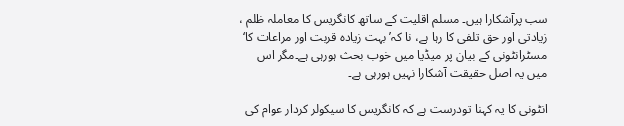سب پرآشکارا ہیں۔ مسلم اقلیت کے ساتھ کانگریس کا معاملہ ظلم ، زیادتی اور حق تلفی کا رہا ہے، نا کہ’بہت زیادہ قربت اور مراعات کا‘ مسٹرانٹونی کے بیان پر میڈیا میں خوب بحث ہورہی ہے۔مگر اس میں یہ اصل حقیقت آشکارا نہیں ہورہی ہے۔

انٹونی کا یہ کہنا تودرست ہے کہ کانگریس کا سیکولر کردار عوام کی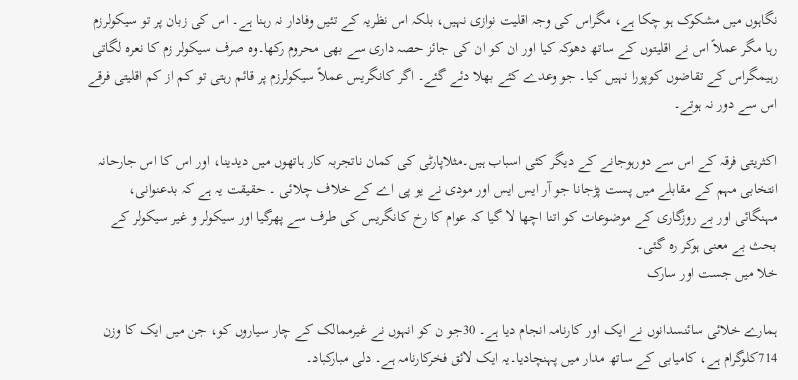نگاہوں میں مشکوک ہو چکا ہے، مگراس کی وجہ اقلیت نوازی نہیں، بلکہ اس نظریہ کے تئیں وفادار نہ رہنا ہے۔ اس کی زبان پر تو سیکولرزم رہا مگر عملاً اس نے اقلیتوں کے ساتھ دھوکہ کیا اور ان کو ان کی جائز حصہ داری سے بھی محروم رکھا۔وہ صرف سیکولر زم کا نعرہ لگاتی رہیمگراس کے تقاضوں کوپورا نہیں کیا۔ جو وعدے کئے بھلا دئے گئے۔ اگر کانگریس عملاً سیکولرزم پر قائم رہتی تو کم از کم اقلیتی فرقے اس سے دور نہ ہوتے۔

اکثریتی فرقہ کے اس سے دورہوجانے کے دیگر کئی اسباب ہیں۔مثلاپارٹی کی کمان ناتجربہ کار ہاتھوں میں دیدینا، اور اس کا اس جارحانہ انتخابی مہم کے مقابلے میں پست پڑجانا جو آر ایس ایس اور مودی نے یو پی اے کے خلاف چلائی ۔ حقیقت یہ ہے کہ بدعنوانی، مہنگائی اور بے روزگاری کے موضوعات کو اتنا اچھا لا گیا کہ عوام کا رخ کانگریس کی طرف سے پھرگیا اور سیکولر و غیر سیکولر کے بحث بے معنی ہوکر رہ گئی۔
خلا میں جست اور سارک

ہمارے خلائی سائنسدانوں نے ایک اور کارنامہ انجام دیا ہے۔ 30جو ن کو انہوں نے غیرممالک کے چار سیاروں کو، جن میں ایک کا وزن 714کلوگرام ہے، کامیابی کے ساتھ مدار میں پہنچادیا۔یہ ایک لائق فخرکارنامہ ہے۔ دلی مبارکباد۔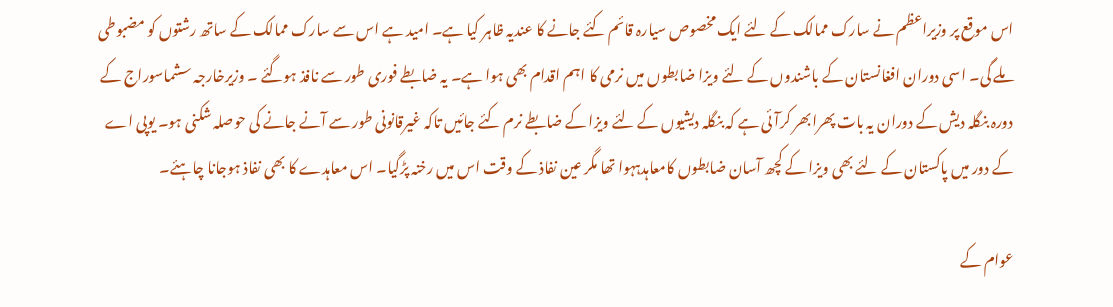اس موقع پر وزیراعظم نے سارک ممالک کے لئے ایک مخصوص سیارہ قائم کئے جانے کا عندیہ ظاہر کیا ہے۔ امید ہے اس سے سارک ممالک کے ساتھ رشتوں کو مضبوطی ملے گی۔ اسی دوران افغانستان کے باشندوں کے لئے ویزا ضابطوں میں نرمی کا اہم اقدام بھی ہوا ہے۔ یہ ضابطے فوری طور سے نافذ ہوگئے ۔ وزیرخارجہ سشماسوراج کے دورہ بنگلہ دیش کے دوران یہ بات پھرابھر کرآئی ہے کہ بنگلہ دیشیوں کے لئے ویزا کے ضابطے نرم کئے جائیں تاکہ غیرقانونی طور سے آنے جانے کی حوصلہ شکنی ہو۔ یوپی اے کے دور میں پاکستان کے لئے بھی ویزا کے کچھ آسان ضابطوں کامعاہدہہوا تھا مگر عین نفاذ کے وقت اس میں رخنہ پڑگیا۔ اس معاہدے کا بھی نفاذ ہوجانا چاہئے۔

عوام کے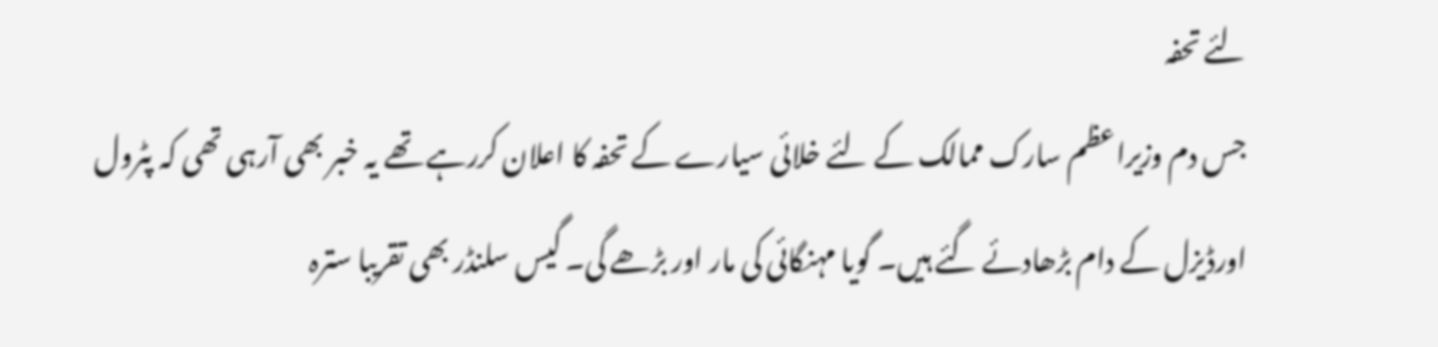لئے تحفہ
جس دم وزیراعظم سارک ممالک کے لئے خلائی سیارے کے تحفہ کا اعلان کررہے تھے یہ خبر بھی آرہی تھی کہ پٹرول اورڈیزل کے دام بڑھادئے گئے ہیں۔ گویا مہنگائی کی مار اور بڑھے گی۔ گیس سلنڈر بھی تقریبا سترہ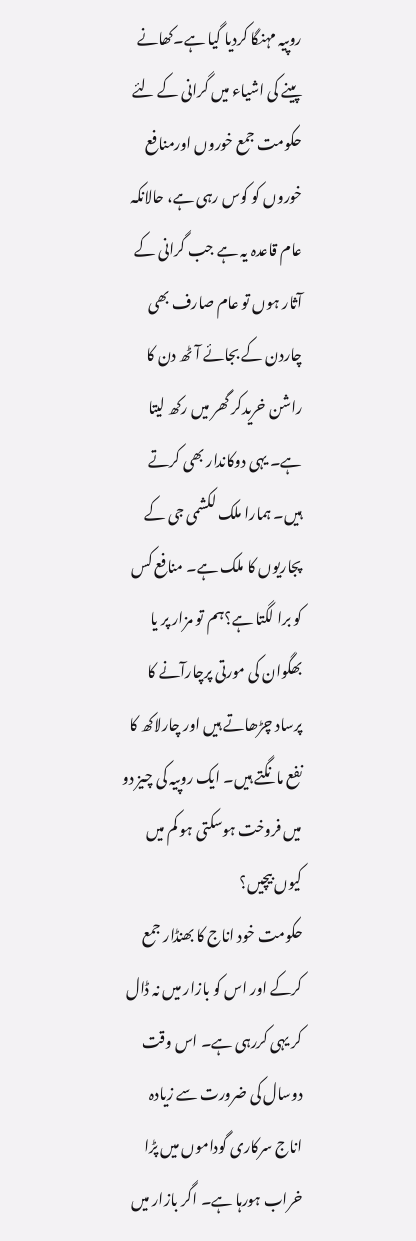روپیہ مہنگا کردیا گیا ہے۔کھانے پینے کی اشیاء میں گرانی کے لئے حکومت جمع خوروں اورمنافع خوروں کو کوس رہی ہے، حالانکہ عام قاعدہ یہ ہے جب گرانی کے آثار ہوں تو عام صارف بھی چاردن کے بجائے آٹھ دن کا راشن خریدکر گھر میں رکھ لیتا ہے۔ یہی دوکاندار بھی کرتے ہیں۔ ہمارا ملک لکشمی جی کے پجاریوں کا ملک ہے۔ منافع کس کو برا لگتا ہے؟ہم تو مزار پر یا بھگوان کی مورتی پرچارآنے کا پرساد چڑھاتے ہیں اور چارلاکھ کا نفع مانگتے ہیں۔ ایک روپیہ کی چیز دو میں فروخت ہوسکتی ہو کم میں کیوں بیچیں؟
حکومت خود اناج کا بھنڈار جمع کرکے اور اس کو بازار میں نہ ڈال کر یہی کررہی ہے۔ اس وقت دوسال کی ضرورت سے زیادہ اناج سرکاری گوداموں میں پڑا خراب ہورہا ہے۔ اگر بازار میں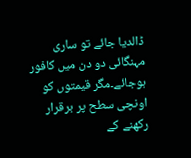ڈالدیا جائے تو ساری مہنگائی دو دن میں کافور ہوجائے۔مگر قیمتوں کو اونچی سطح پر برقرار رکھنے کے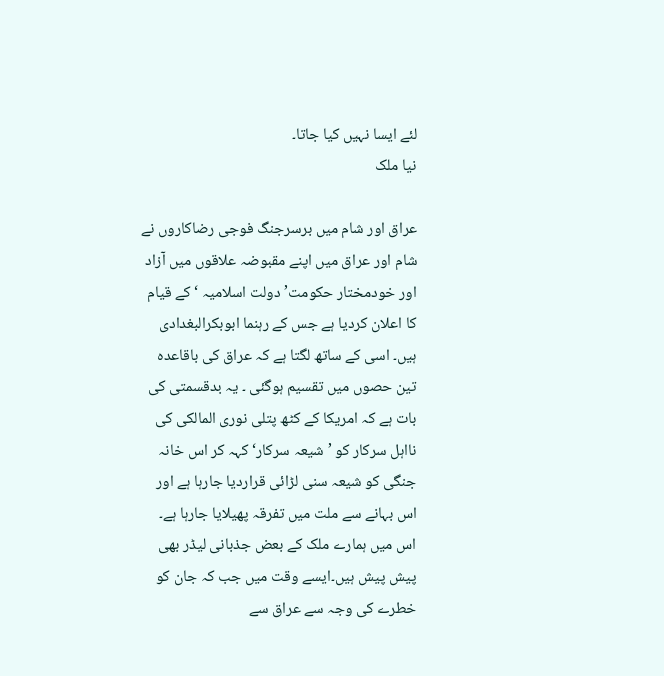لئے ایسا نہیں کیا جاتا۔
نیا ملک

عراق اور شام میں برسرجنگ فوجی رضاکاروں نے شام اور عراق میں اپنے مقبوضہ علاقوں میں آزاد اور خودمختار حکومت’دولت اسلامیہ ‘ کے قیام کا اعلان کردیا ہے جس کے رہنما ابوبکرالبغدادی ہیں۔ اسی کے ساتھ لگتا ہے کہ عراق کی باقاعدہ تین حصوں میں تقسیم ہوگئی ۔ یہ بدقسمتی کی بات ہے کہ امریکا کے کٹھ پتلی نوری المالکی کی نااہل سرکار کو ’شیعہ سرکار‘کہہ کر اس خانہ جنگی کو شیعہ سنی لڑائی قراردیا جارہا ہے اور اس بہانے سے ملت میں تفرقہ پھیلایا جارہا ہے۔ اس میں ہمارے ملک کے بعض جذبانی لیڈر بھی پیش پیش ہیں۔ایسے وقت میں جب کہ جان کو خطرے کی وجہ سے عراق سے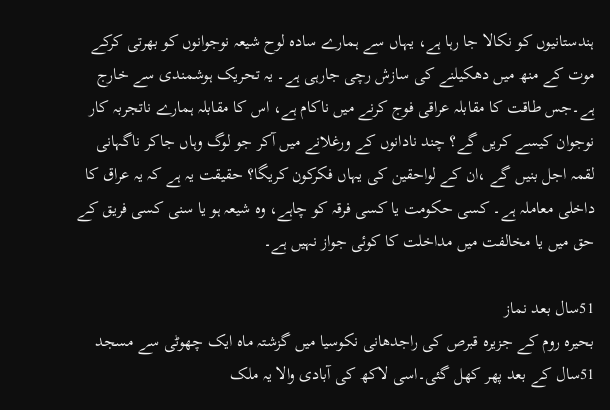ہندستانیوں کو نکالا جا رہا ہے، یہاں سے ہمارے سادہ لوح شیعہ نوجوانوں کو بھرتی کرکے موت کے منھ میں دھکیلنے کی سازش رچی جارہی ہے۔ یہ تحریک ہوشمندی سے خارج ہے۔جس طاقت کا مقابلہ عراقی فوج کرنے میں ناکام ہے، اس کا مقابلہ ہمارے ناتجربہ کار نوجوان کیسے کریں گے؟ چند نادانوں کے ورغلانے میں آکر جو لوگ وہاں جاکر ناگہانی لقمہ اجل بنیں گے ،ان کے لواحقین کی یہاں فکرکون کریگا؟ حقیقت یہ ہے کہ یہ عراق کا داخلی معاملہ ہے۔ کسی حکومت یا کسی فرقہ کو چاہے، وہ شیعہ ہو یا سنی کسی فریق کے حق میں یا مخالفت میں مداخلت کا کوئی جواز نہیں ہے۔

51سال بعد نماز
بحیرہ روم کے جزیرہ قبرص کی راجدھانی نکوسیا میں گزشتہ ماہ ایک چھوٹی سے مسجد 51سال کے بعد پھر کھل گئی۔اسی لاکھ کی آبادی والا یہ ملک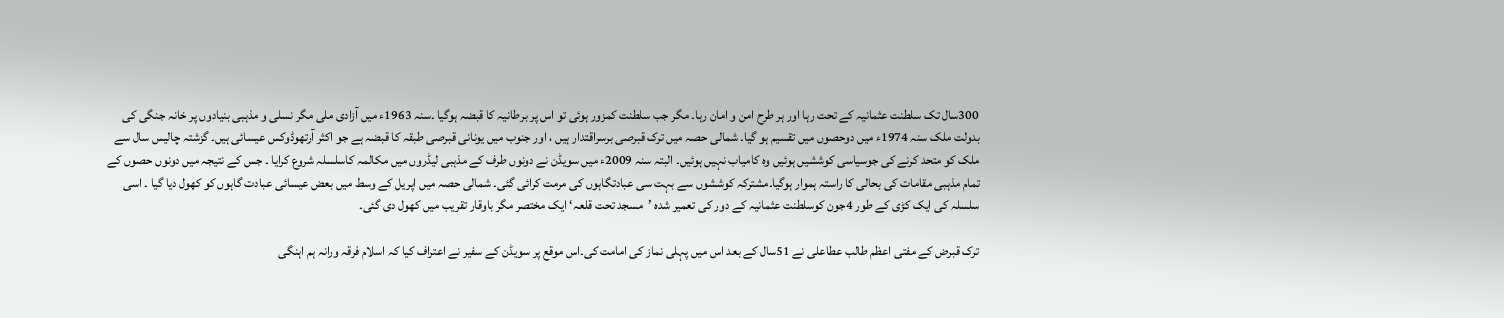300سال تک سلطنت عثمانیہ کے تحت رہا اور ہر طرح امن و امان رہا۔ مگر جب سلطنت کمزور ہوئی تو اس پر برطانیہ کا قبضہ ہوگیا ۔سنہ 1963ء میں آزادی ملی مگر نسلی و مذہبی بنیادوں پر خانہ جنگی کی بدولت ملک سنہ 1974ء میں دوحصوں میں تقسیم ہو گیا۔ شمالی حصہ میں ترک قبرصی برسراقتدار ہیں ، اور جنوب میں یونانی قبرصی طبقہ کا قبضہ ہے جو اکثر آرتھوڈوکس عیسائی ہیں۔ گزشتہ چالیس سال سے ملک کو متحد کرنے کی جوسیاسی کوششیں ہوئیں وہ کامیاب نہیں ہوئیں۔ البتہ سنہ 2009ء میں سویڈن نے دونوں طرف کے مذہبی لیڈروں میں مکالمہ کاسلسلہ شروع کرایا ۔ جس کے نتیجہ میں دونوں حصوں کے تمام مذہبی مقامات کی بحالی کا راستہ ہموار ہوگیا۔مشترکہ کوششوں سے بہت سی عبادتگاہوں کی مرمت کرائی گئی۔ شمالی حصہ میں اپریل کے وسط میں بعض عیسائی عبادت گاہوں کو کھول دیا گیا ۔ اسی سلسلہ کی ایک کڑی کے طور 4جون کوسلطنت عثمانیہ کے دور کی تعمیر شدہ ’مسجد تحت قلعہ‘ ایک مختصر مگر باوقار تقریب میں کھول دی گئی۔

ترک قبرض کے مفتی اعظم طالب عطاعلی نے 51سال کے بعد اس میں پہلی نماز کی امامت کی۔اس موقع پر سویڈن کے سفیر نے اعتراف کیا کہ اسلام فرقہ ورانہ ہم اہنگی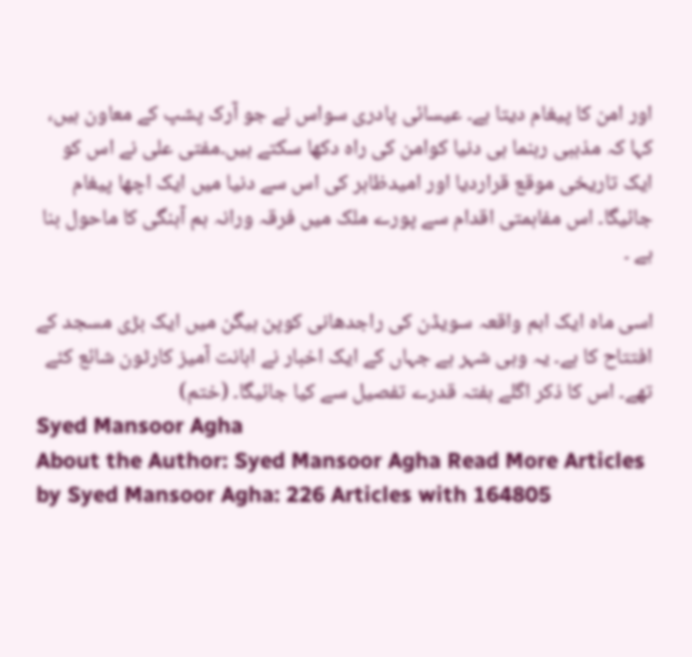اور امن کا پیغام دیتا ہے۔ عیسائی پادری سواس نے جو آرک پشپ کے معاون ہیں، کہا کہ مذہبی رہنما ہی دنیا کوامن کی راہ دکھا سکتے ہیں۔مفتی علی نے اس کو ایک تاریخی موقع قراردیا اور امیدظاہر کی اس سے دنیا میں ایک اچھا پیغام جائیگا۔ اس مفاہمتی اقدام سے پورے ملک میں فرقہ ورانہ ہم آہنگی کا ماحول بنا ہے ۔

اسی ماہ ایک اہم واقعہ سویڈن کی راجدھانی کوپن ہیگن میں ایک بڑی مسجد کے افتتاح کا ہے۔ یہ وہی شہر ہے جہاں کے ایک اخبار نے اہانت آمیز کارٹون شائع کئے تھے۔ اس کا ذکر اگلے ہفتہ قدرے تفصیل سے کیا جائیگا۔ (ختم)
Syed Mansoor Agha
About the Author: Syed Mansoor Agha Read More Articles by Syed Mansoor Agha: 226 Articles with 164805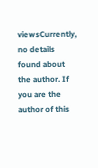viewsCurrently, no details found about the author. If you are the author of this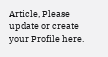Article, Please update or create your Profile here.